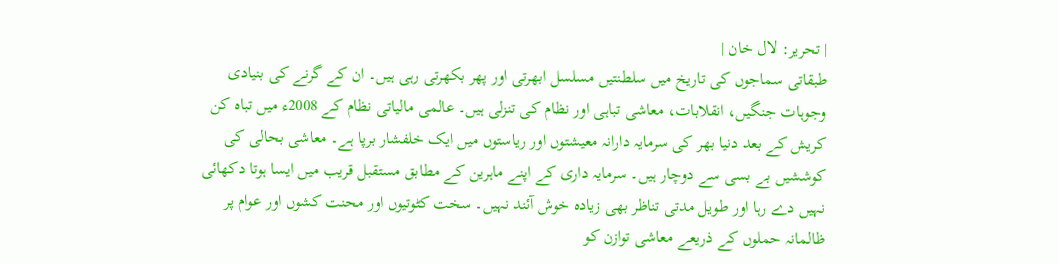| تحریر: لال خان |
طبقاتی سماجوں کی تاریخ میں سلطنتیں مسلسل ابھرتی اور پھر بکھرتی رہی ہیں۔ ان کے گرنے کی بنیادی وجوہات جنگیں، انقلابات، معاشی تباہی اور نظام کی تنزلی ہیں۔ عالمی مالیاتی نظام کے 2008ء میں تباہ کن کریش کے بعد دنیا بھر کی سرمایہ دارانہ معیشتوں اور ریاستوں میں ایک خلفشار برپا ہے۔ معاشی بحالی کی کوششیں بے بسی سے دوچار ہیں۔ سرمایہ داری کے اپنے ماہرین کے مطابق مستقبل قریب میں ایسا ہوتا دکھائی نہیں دے رہا اور طویل مدتی تناظر بھی زیادہ خوش آئند نہیں۔ سخت کٹوتیوں اور محنت کشوں اور عوام پر ظالمانہ حملوں کے ذریعے معاشی توازن کو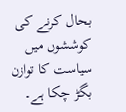بحال کرنے کی کوششوں میں سیاست کا توازن بگڑ چکا ہے۔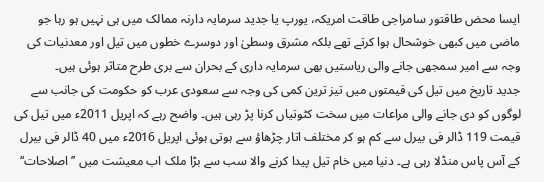ایسا محض طاقتور سامراجی طاقت امریکہ، یورپ یا جدید سرمایہ دارنہ ممالک میں ہی نہیں ہو رہا جو ماضی میں کبھی خوشحال ہوا کرتے تھے بلکہ مشرق وسطیٰ اور دوسرے خطوں میں تیل اور معدنیات کی وجہ سے امیر سمجھی جانے والی ریاستیں بھی سرمایہ داری کے بحران سے بری طرح متاثر ہوئی ہیں۔
جدید تاریخ میں تیل کی قیمتوں میں تیز ترین کمی کی وجہ سے سعودی عرب کو حکومت کی جانب سے لوگوں کو دی جانے والی مراعات میں سخت کٹوتیاں کرنا پڑ رہی ہیں۔ واضح رہے کہ اپریل 2011ء میں تیل کی قیمت 119 ڈالر فی بیرل سے کم ہو کر مختلف اتار چڑھاؤ سے ہوتی ہوئی اپریل 2016ء میں 40 ڈالر فی بیرل کے آس پاس منڈلا رہی ہے۔ دنیا میں خام تیل پیدا کرنے والا سب سے بڑا ملک اب معیشت میں ’’اصلاحات‘‘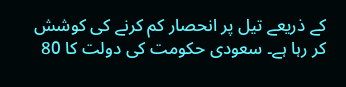کے ذریعے تیل پر انحصار کم کرنے کی کوشش کر رہا ہے۔ سعودی حکومت کی دولت کا 80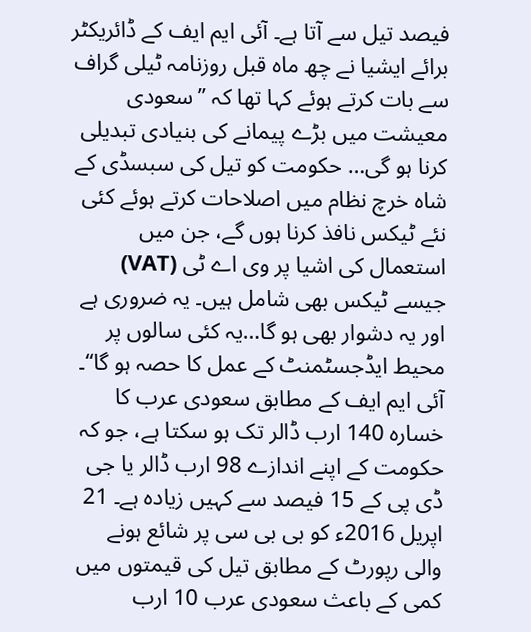فیصد تیل سے آتا ہے۔ آئی ایم ایف کے ڈائریکٹر برائے ایشیا نے چھ ماہ قبل روزنامہ ٹیلی گراف سے بات کرتے ہوئے کہا تھا کہ ’’سعودی معیشت میں بڑے پیمانے کی بنیادی تبدیلی کرنا ہو گی… حکومت کو تیل کی سبسڈی کے شاہ خرچ نظام میں اصلاحات کرتے ہوئے کئی نئے ٹیکس نافذ کرنا ہوں گے، جن میں استعمال کی اشیا پر وی اے ٹی (VAT) جیسے ٹیکس بھی شامل ہیں۔ یہ ضروری ہے اور یہ دشوار بھی ہو گا…یہ کئی سالوں پر محیط ایڈجسٹمنٹ کے عمل کا حصہ ہو گا‘‘۔ آئی ایم ایف کے مطابق سعودی عرب کا خسارہ 140 ارب ڈالر تک ہو سکتا ہے، جو کہ حکومت کے اپنے اندازے 98 ارب ڈالر یا جی ڈی پی کے 15 فیصد سے کہیں زیادہ ہے۔ 21 اپریل 2016ء کو بی بی سی پر شائع ہونے والی رپورٹ کے مطابق تیل کی قیمتوں میں کمی کے باعث سعودی عرب 10 ارب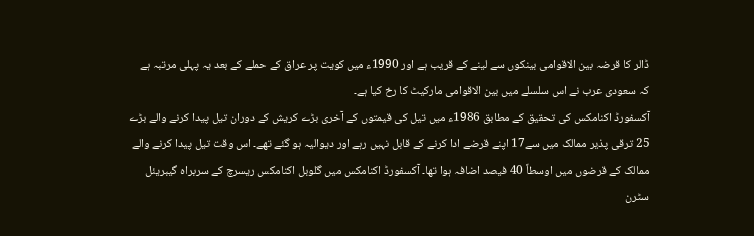ڈالر کا قرضہ بین الاقوامی بینکوں سے لینے کے قریب ہے اور 1990ء میں کویت پر عراق کے حملے کے بعد یہ پہلی مرتبہ ہے کہ سعودی عرب نے اس سلسلے میں بین الاقوامی مارکیٹ کا رخ کیا ہے۔
آکسفورڈ اکنامکس کی تحقیق کے مطابق 1986ء میں تیل کی قیمتوں کے آخری بڑے کریش کے دوران تیل پیدا کرنے والے بڑے 25 ترقی پذیر ممالک میں سے17 اپنے قرضے ادا کرنے کے قابل نہیں رہے اور دیوالیہ ہو گئے تھے۔ اس وقت تیل پیدا کرنے والے ممالک کے قرضوں میں اوسطاً 40 فیصد اضافہ ہوا تھا۔ آکسفورڈ اکنامکس میں گلوبل اکنامکس ریسرچ کے سربراہ گیبریئل سٹرن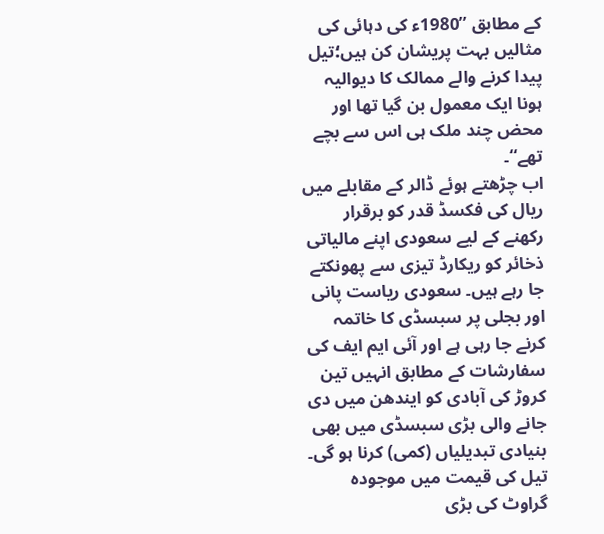کے مطابق ’’1980ء کی دہائی کی مثالیں بہت پریشان کن ہیں؛تیل پیدا کرنے والے ممالک کا دیوالیہ ہونا ایک معمول بن گیا تھا اور محض چند ملک ہی اس سے بچے تھے‘‘۔
اب چڑھتے ہوئے ڈالر کے مقابلے میں ریال کی فکسڈ قدر کو برقرار رکھنے کے لیے سعودی اپنے مالیاتی ذخائر کو ریکارڈ تیزی سے پھونکتے جا رہے ہیں۔ سعودی ریاست پانی اور بجلی پر سبسڈی کا خاتمہ کرنے جا رہی ہے اور آئی ایم ایف کی سفارشات کے مطابق انہیں تین کروڑ کی آبادی کو ایندھن میں دی جانے والی بڑی سبسڈی میں بھی بنیادی تبدیلیاں (کمی) کرنا ہو گی۔ تیل کی قیمت میں موجودہ گراوٹ کی بڑی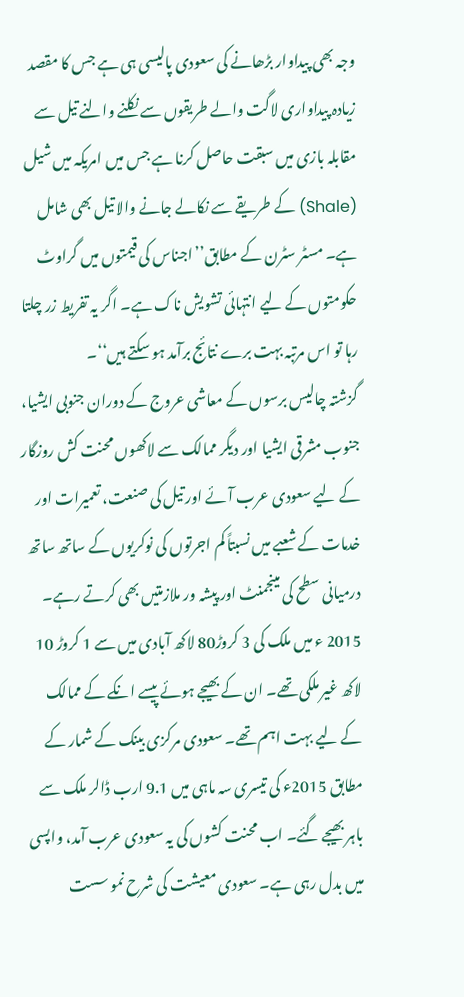وجہ بھی پیداوار بڑھانے کی سعودی پالیسی ہی ہے جس کا مقصد زیادہ پیداواری لاگت والے طریقوں سے نکلنے والنے تیل سے مقابلہ بازی میں سبقت حاصل کرنا ہے جس میں امریکہ میں شیل (Shale) کے طریقے سے نکالے جانے والا تیل بھی شامل ہے۔ مسٹر سٹرن کے مطابق’’اجناس کی قیمتوں میں گراوٹ حکومتوں کے لیے انتہائی تشویش ناک ہے۔ اگر یہ تفریط زر چلتا رہا تو اس مرتبہ بہت برے نتائج برآمد ہو سکتے ہیں‘‘۔
گزشتہ چالیس برسوں کے معاشی عروج کے دوران جنوبی ایشیا، جنوب مشرقی ایشیا اور دیگر ممالک سے لاکھوں محنت کش روزگار کے لیے سعودی عرب آئے اور تیل کی صنعت، تعمیرات اور خدمات کے شعبے میں نسبتاً کم اجرتوں کی نوکریوں کے ساتھ ساتھ درمیانی سطح کی مینجمنٹ اور پیشہ ور ملازمتیں بھی کرتے رہے۔ 2015 ء میں ملک کی 3 کروڑ80 لاکھ آبادی میں سے 1 کروڑ 10 لاکھ غیر ملکی تھے۔ ان کے بھیجے ہوئے پیسے انکے کے ممالک کے لیے بہت اہم تھے۔ سعودی مرکزی بینک کے شمار کے مطابق 2015ء کی تیسری سہ ماہی میں 9.1 ارب ڈالر ملک سے باہر بھیجے گئے۔ اب محنت کشوں کی یہ سعودی عرب آمد، واپسی میں بدل رہی ہے۔ سعودی معیشت کی شرح نمو سست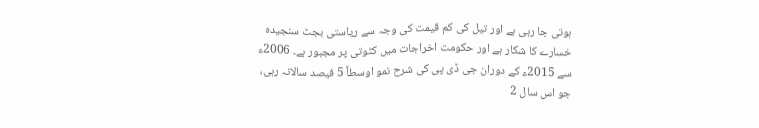ہوتی جا رہی ہے اور تیل کی کم قیمت کی وجہ سے ریاستی بجٹ سنجیدہ خسارے کا شکار ہے اور حکومت اخراجات میں کٹوتی پر مجبور ہے۔ 2006ء سے 2015ء کے دوران جی ڈی پی کی شرح نمو اوسطاً 5 فیصد سالانہ رہی، جو اس سال 2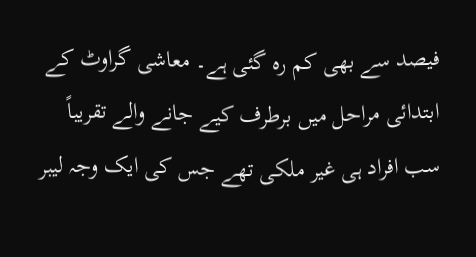فیصد سے بھی کم رہ گئی ہے۔ معاشی گراوٹ کے ابتدائی مراحل میں برطرف کیے جانے والے تقریباً سب افراد ہی غیر ملکی تھے جس کی ایک وجہ لیبر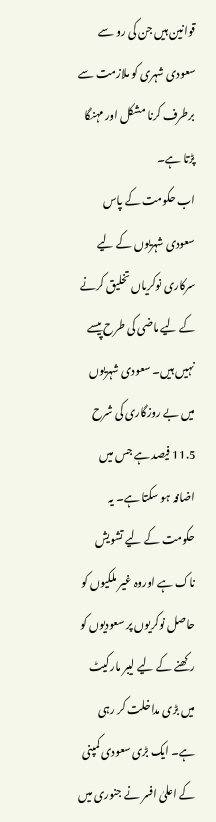قوانین ہیں جن کی رو سے سعودی شہری کو ملازمت سے برطرف کرنا مشکل اور مہنگا پڑتا ہے۔
اب حکومت کے پاس سعودی شہریوں کے لیے سرکاری نوکریاں تخلیق کرنے کے لیے ماضی کی طرح پیسے نہیں ہیں۔ سعودی شہریوں میں بے روزگاری کی شرح 11.5 فیصد ہے جس میں اضافہ ہو سکتا ہے۔ یہ حکومت کے لیے تشویش ناک ہے اوروہ غیر ملکیوں کو حاصل نوکریوں پر سعودیوں کو رکھنے کے لیے لیبر مارکیٹ میں بڑی مداخلت کر رہی ہے۔ ایک بڑی سعودی کمپنی کے اعلیٰ افسر نے جنوری میں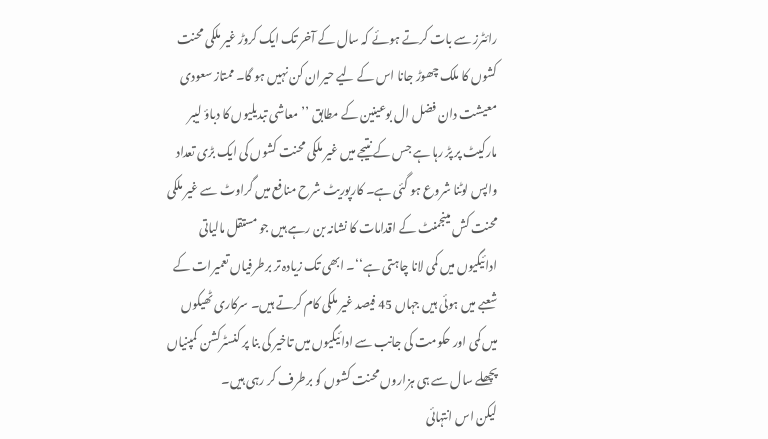رائٹرز سے بات کرتے ہوئے کہ سال کے آخر تک ایک کروڑ غیر ملکی محنت کشوں کا ملک چھوڑ جانا اس کے لیے حیران کن نہیں ہو گا۔ ممتاز سعودی معیشت دان فضل ال بوعینین کے مطابق ’’معاشی تبدیلیوں کا دباؤ لیبر مارکیٹ پر پڑ رہا ہے جس کے نتیجے میں غیر ملکی محنت کشوں کی ایک بڑی تعداد واپس لوٹنا شروع ہو گئی ہے۔ کارپوریٹ شرح منافع میں گراوٹ سے غیر ملکی محنت کش مینجمنٹ کے اقدامات کا نشانہ بن رہے ہیں جو مستقل مالیاتی ادائیگیوں میں کمی لانا چاہتی ہے‘‘۔ ابھی تک زیادہ تر برطرفیاں تعمیرات کے شعبے میں ہوئی ہیں جہاں 45 فیصد غیر ملکی کام کرتے ہیں۔ سرکاری ٹھیکوں میں کمی اور حکومت کی جانب سے ادائیگیوں میں تاخیر کی بنا پر کنسٹرکشن کمپنیاں پچھلے سال سے ہی ہزاروں محنت کشوں کو برطرف کر رہی ہیں۔
لیکن اس انتہائی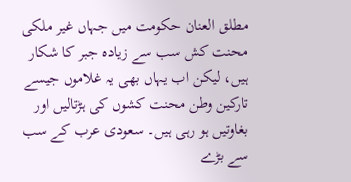مطلق العنان حکومت میں جہاں غیر ملکی محنت کش سب سے زیادہ جبر کا شکار ہیں، لیکن اب یہاں بھی یہ غلاموں جیسے تارکین وطن محنت کشوں کی ہڑتالیں اور بغاوتیں ہو رہی ہیں۔ سعودی عرب کے سب سے بڑے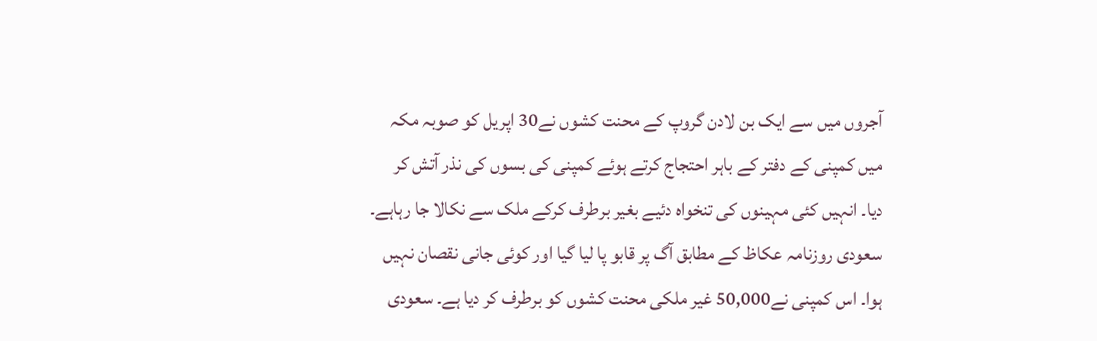آجروں میں سے ایک بن لادن گروپ کے محنت کشوں نے30 اپریل کو صوبہ مکہ میں کمپنی کے دفتر کے باہر احتجاج کرتے ہوئے کمپنی کی بسوں کی نذر آتش کر دیا۔ انہیں کئی مہینوں کی تنخواہ دئیے بغیر برطرف کرکے ملک سے نکالا جا رہاہے۔ سعودی روزنامہ عکاظ کے مطابق آگ پر قابو پا لیا گیا اور کوئی جانی نقصان نہیں ہوا۔ اس کمپنی نے50,000 غیر ملکی محنت کشوں کو برطرف کر دیا ہے۔ سعودی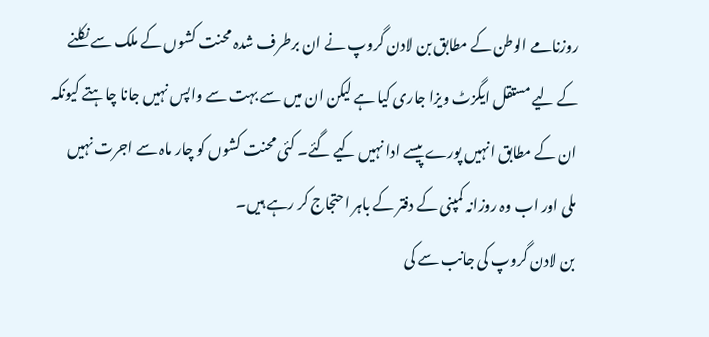روزنامے الوطن کے مطابق بن لادن گروپ نے ان برطرف شدہ محنت کشوں کے ملک سے نکلنے کے لیے مستقل ایگزٹ ویزا جاری کیا ہے لیکن ان میں سے بہت سے واپس نہیں جانا چاہتے کیونکہ ان کے مطابق انہیں پورے پیسے ادا نہیں کیے گئے۔ کئی محنت کشوں کو چار ماہ سے اجرت نہیں ملی اور اب وہ روزانہ کمپنی کے دفتر کے باہر احتجاج کر رہے ہیں۔
بن لادن گروپ کی جانب سے کی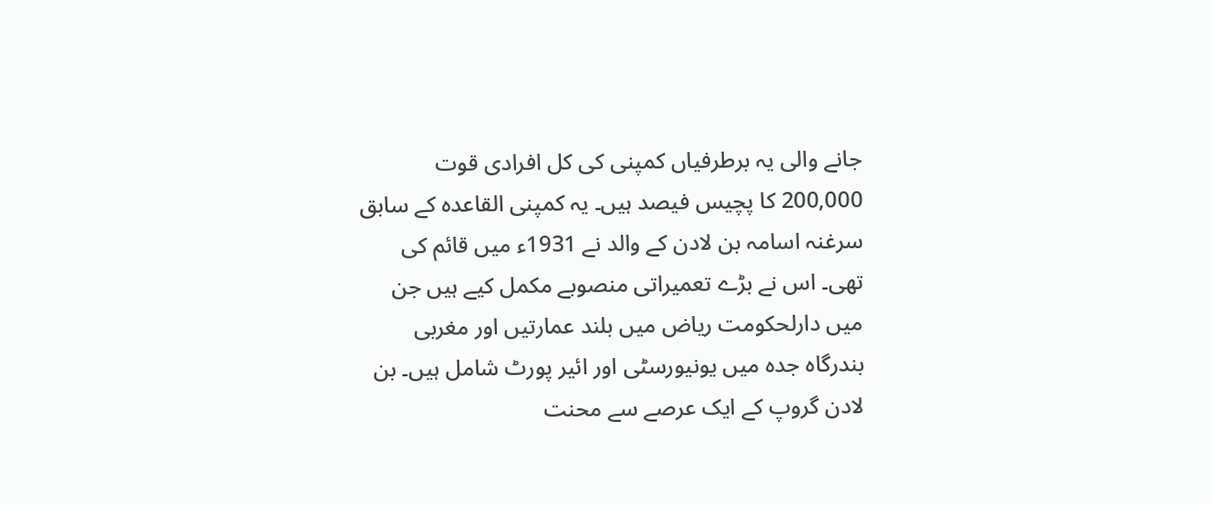جانے والی یہ برطرفیاں کمپنی کی کل افرادی قوت 200,000 کا پچیس فیصد ہیں۔ یہ کمپنی القاعدہ کے سابق سرغنہ اسامہ بن لادن کے والد نے 1931ء میں قائم کی تھی۔ اس نے بڑے تعمیراتی منصوبے مکمل کیے ہیں جن میں دارلحکومت ریاض میں بلند عمارتیں اور مغربی بندرگاہ جدہ میں یونیورسٹی اور ائیر پورٹ شامل ہیں۔ بن لادن گروپ کے ایک عرصے سے محنت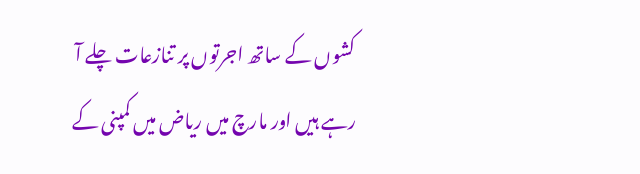کشوں کے ساتھ اجرتوں پر تنازعات چلے آ رہے ہیں اور مارچ میں ریاض میں کمپنی کے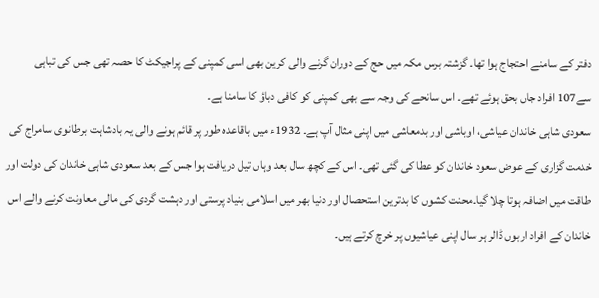دفتر کے سامنے احتجاج ہوا تھا۔ گزشتہ برس مکہ میں حج کے دوران گرنے والی کرین بھی اسی کمپنی کے پراجیکٹ کا حصہ تھی جس کی تباہی سے107 افراد جاں بحق ہوئے تھے۔ اس سانحے کی وجہ سے بھی کمپنی کو کافی دباؤ کا سامنا ہے۔
سعودی شاہی خاندان عیاشی، اوباشی اور بدمعاشی میں اپنی مثال آپ ہے۔ 1932ء میں باقاعدہ طور پر قائم ہونے والی یہ بادشاہت برطانوی سامراج کی خدمت گزاری کے عوض سعود خاندان کو عطا کی گئی تھی۔ اس کے کچھ سال بعد وہاں تیل دریافت ہوا جس کے بعد سعودی شاہی خاندان کی دولت اور طاقت میں اضافہ ہوتا چلا گیا۔محنت کشوں کا بدترین استحصال اور دنیا بھر میں اسلامی بنیاد پرستی اور دہشت گردی کی مالی معاونت کرنے والے اس خاندان کے افراد اربوں ڈالر ہر سال اپنی عیاشیوں پر خرچ کرتے ہیں۔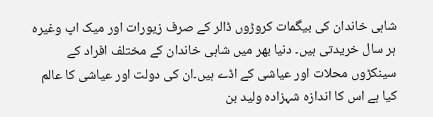شاہی خاندان کی بیگمات کروڑوں ڈالر کے صرف زیورات اور میک اپ وغیرہ ہر سال خریدتی ہیں۔ دنیا بھر میں شاہی خاندان کے مختلف افراد کے سینکڑوں محلات اور عیاشی کے اڈے ہیں۔ان کی دولت اور عیاشی کا عالم کیا ہے اس کا اندازہ شہزادہ ولید بن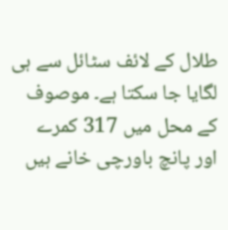طلال کے لائف سٹائل سے ہی لگایا جا سکتا ہے۔ موصوف کے محل میں 317 کمرے اور پانچ باورچی خانے ہیں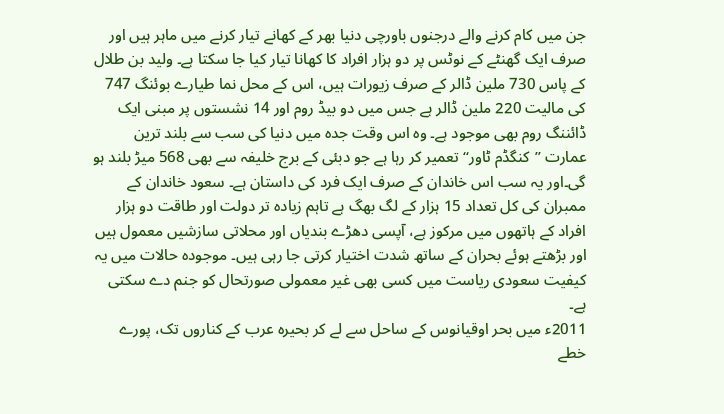جن میں کام کرنے والے درجنوں باورچی دنیا بھر کے کھانے تیار کرنے میں ماہر ہیں اور صرف ایک گھنٹے کے نوٹس پر دو ہزار افراد کا کھانا تیار کیا جا سکتا ہے۔ ولید بن طلال کے پاس 730 ملین ڈالر کے صرف زیورات ہیں، اس کے محل نما طیارے بوئنگ 747 کی مالیت 220 ملین ڈالر ہے جس میں دو بیڈ روم اور 14 نشستوں پر مبنی ایک ڈائننگ روم بھی موجود ہے۔ وہ اس وقت جدہ میں دنیا کی سب سے بلند ترین عمارت ’’کنگڈم ٹاور‘‘ تعمیر کر رہا ہے جو دبئی کے برج خلیفہ سے بھی 568 میڑ بلند ہو گی۔اور یہ سب اس خاندان کے صرف ایک فرد کی داستان ہے۔ سعود خاندان کے ممبران کی کل تعداد 15 ہزار کے لگ بھگ ہے تاہم زیادہ تر دولت اور طاقت دو ہزار افراد کے ہاتھوں میں مرکوز ہے، آپسی دھڑے بندیاں اور محلاتی سازشیں معمول ہیں اور بڑھتے ہوئے بحران کے ساتھ شدت اختیار کرتی جا رہی ہیں۔ موجودہ حالات میں یہ کیفیت سعودی ریاست میں کسی بھی غیر معمولی صورتحال کو جنم دے سکتی ہے۔
2011ء میں بحر اوقیانوس کے ساحل سے لے کر بحیرہ عرب کے کناروں تک، پورے خطے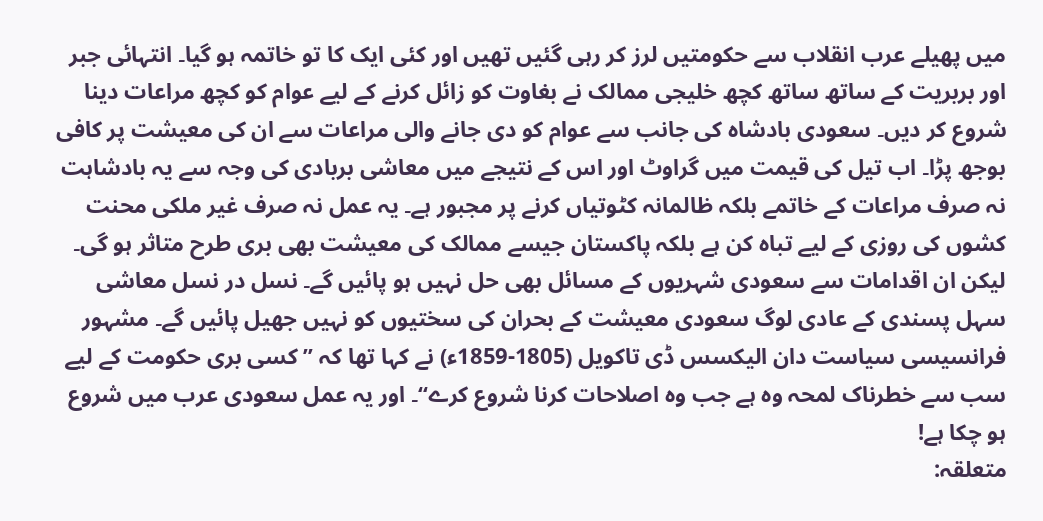میں پھیلے عرب انقلاب سے حکومتیں لرز کر رہی گئیں تھیں اور کئی ایک کا تو خاتمہ ہو گیا۔ انتہائی جبر اور بربریت کے ساتھ ساتھ کچھ خلیجی ممالک نے بغاوت کو زائل کرنے کے لیے عوام کو کچھ مراعات دینا شروع کر دیں۔ سعودی بادشاہ کی جانب سے عوام کو دی جانے والی مراعات سے ان کی معیشت پر کافی بوجھ پڑا۔ اب تیل کی قیمت میں گراوٹ اور اس کے نتیجے میں معاشی بربادی کی وجہ سے یہ بادشاہت نہ صرف مراعات کے خاتمے بلکہ ظالمانہ کٹوتیاں کرنے پر مجبور ہے۔ یہ عمل نہ صرف غیر ملکی محنت کشوں کی روزی کے لیے تباہ کن ہے بلکہ پاکستان جیسے ممالک کی معیشت بھی بری طرح متاثر ہو گی۔ لیکن ان اقدامات سے سعودی شہریوں کے مسائل بھی حل نہیں ہو پائیں گے۔ نسل در نسل معاشی سہل پسندی کے عادی لوگ سعودی معیشت کے بحران کی سختیوں کو نہیں جھیل پائیں گے۔ مشہور فرانسیسی سیاست دان الیکسس ڈی تاکویل (1805-1859ء) نے کہا تھا کہ ’’کسی بری حکومت کے لیے سب سے خطرناک لمحہ وہ ہے جب وہ اصلاحات کرنا شروع کرے‘‘۔ اور یہ عمل سعودی عرب میں شروع ہو چکا ہے!
متعلقہ: